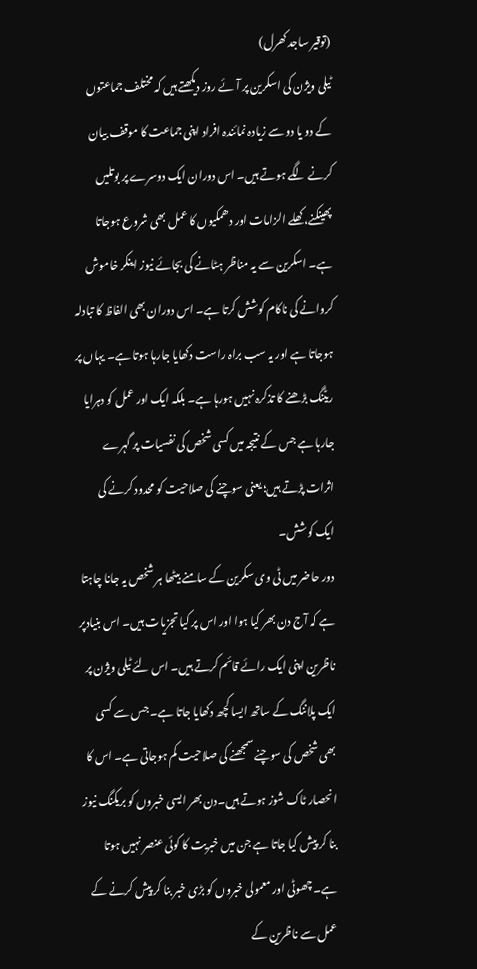(توقیر ساجد کھرل)
ٹیلی ویژن کی اسکرین پر آئے روز دیکھتے ہیں کہ مختلف جماعتوں کے دو یا دو سے زیادہ نمائندہ افراد اپنی جماعت کا موقف بیان کرنے لگے ہوتے ہیں۔ اس دوران ایک دوسرے پر بوتلیں پھینکنے، کھلے الزامات اور دھمکیوں کا عمل بھی شروع ہوجاتا ہے۔ اسکرین سے یہ مناظر ہٹانے کی بجائے نیوز اینکر خاموش کروانے کی ناکام کوشش کرتا ہے۔ اس دوران بھی الفاظ کا تبادلہ ہوجاتا ہے اور یہ سب براہ راست دکھایا جارہا ہوتا ہے۔ یہاں پر ریٹنگ بڑھنے کا تذکرہ نہیں ہورہا ہے۔ بلکہ ایک اور عمل کو دہرایا جارہا ہے جس کے نتیجہ میں کسی شخص کی نفسیات پر گہرے اثرات پڑتے ہیں؛ یعنی سوچنے کی صلاحیت کو محدود کرنے کی ایک کوشش۔
دور حاضر میں ٹی وی سکرین کے سامنے بیٹھا ہر شخص یہ جانا چاہتا ہے کہ آج دن بھر کیا ہوا اور اس پر کیا تجزیات ہیں۔ اس بنیادپر ناظرین اپنی ایک رائے قائم کرتے ہیں۔ اس لئے ٹیلی ویژن پر ایک پلاننگ کے ساتھ ایسا کچھ دکھایا جاتا ہے۔ جس سے کسی بھی شخص کی سوچنے سمجھنے کی صلاحیت کم ہوجاتی ہے۔ اس کا انحصار ٹاک شوز ہوتے ہیں۔دن بھر ایسی خبروں کو بریکنگ نیوز بنا کر پیش کیا جاتا ہے جن میں خبریت کا کوئی عنصر نہیں ہوتا ہے۔ چھوٹی اور معمولی خبروں کو بڑی خبر بنا کر پیش کرنے کے عمل سے ناظرین کے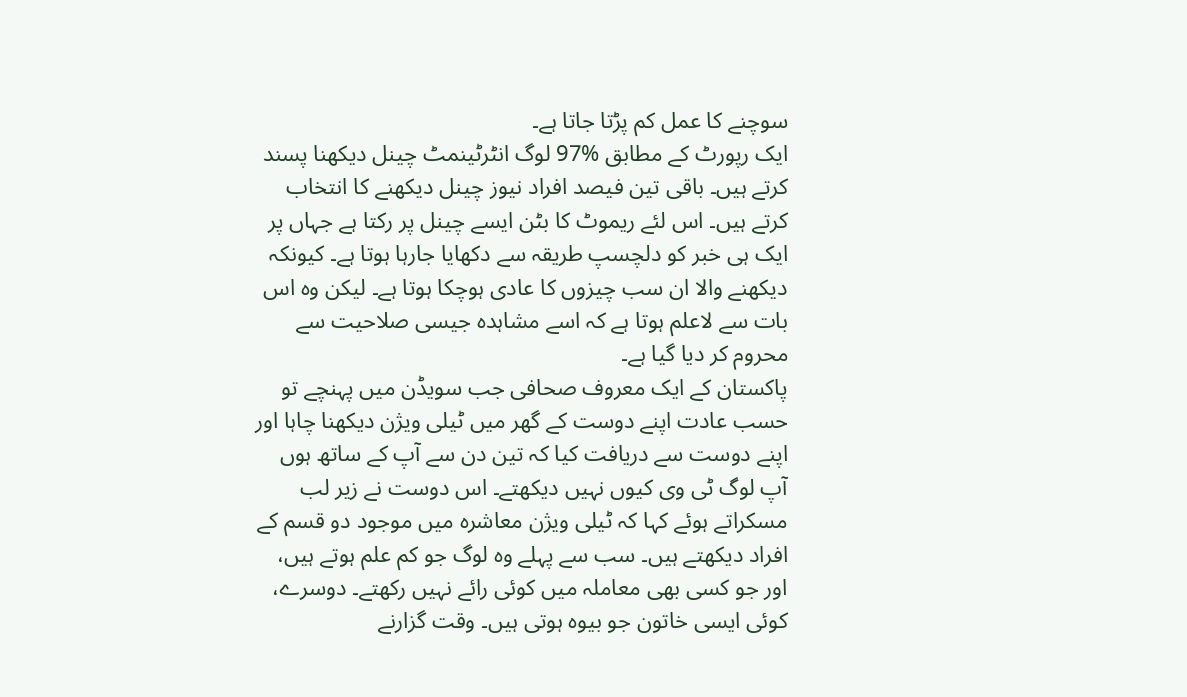سوچنے کا عمل کم پڑتا جاتا ہے۔
ایک رپورٹ کے مطابق %97 لوگ انٹرٹینمٹ چینل دیکھنا پسند کرتے ہیں۔ باقی تین فیصد افراد نیوز چینل دیکھنے کا انتخاب کرتے ہیں۔ اس لئے ریموٹ کا بٹن ایسے چینل پر رکتا ہے جہاں پر ایک ہی خبر کو دلچسپ طریقہ سے دکھایا جارہا ہوتا ہے۔ کیونکہ دیکھنے والا ان سب چیزوں کا عادی ہوچکا ہوتا ہے۔ لیکن وہ اس بات سے لاعلم ہوتا ہے کہ اسے مشاہدہ جیسی صلاحیت سے محروم کر دیا گیا ہے۔
پاکستان کے ایک معروف صحافی جب سویڈن میں پہنچے تو حسب عادت اپنے دوست کے گھر میں ٹیلی ویژن دیکھنا چاہا اور اپنے دوست سے دریافت کیا کہ تین دن سے آپ کے ساتھ ہوں آپ لوگ ٹی وی کیوں نہیں دیکھتے۔ اس دوست نے زیر لب مسکراتے ہوئے کہا کہ ٹیلی ویژن معاشرہ میں موجود دو قسم کے افراد دیکھتے ہیں۔ سب سے پہلے وہ لوگ جو کم علم ہوتے ہیں، اور جو کسی بھی معاملہ میں کوئی رائے نہیں رکھتے۔ دوسرے، کوئی ایسی خاتون جو بیوہ ہوتی ہیں۔ وقت گزارنے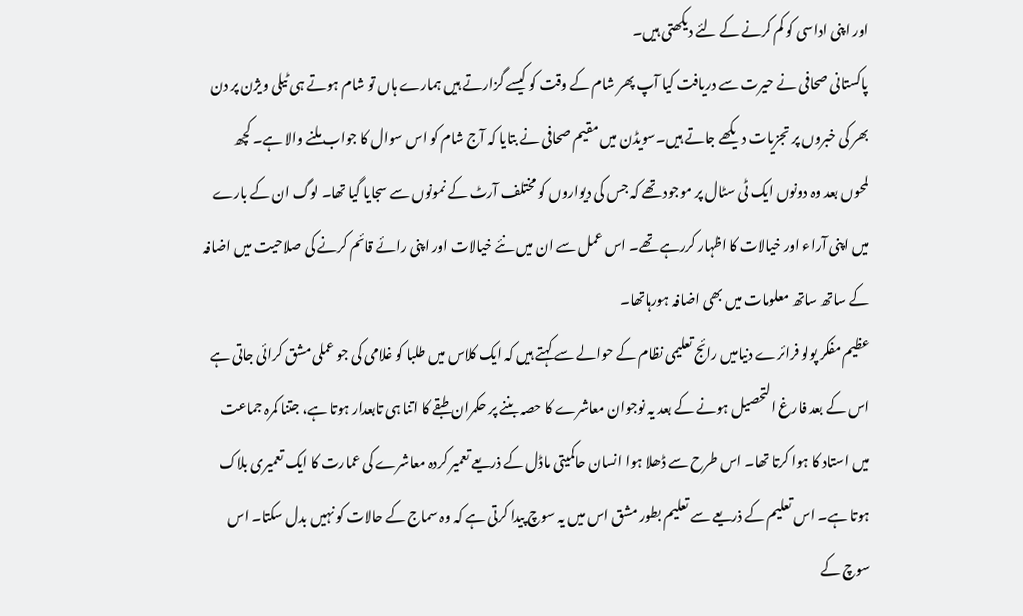اور اپنی اداسی کو کم کرنے کے لئے دیکھتی ہیں۔
پاکستانی صحافی نے حیرت سے دریافت کیا آپ پھر شام کے وقت کو کیسے گزارتے ہیں ہمارے ہاں تو شام ہوتے ہی ٹیلی ویژن پر دن بھر کی خبروں پر تجزیات دیکھے جاتے ہیں۔سویڈن میں مقیم صحافی نے بتایا کہ آج شام کو اس سوال کا جواب ملنے والا ہے۔ کچھ لمحوں بعد وہ دونوں ایک ٹی سٹال پر موجود تھے کہ جس کی دیواروں کو مختلف آرٹ کے نمونوں سے سجایا گیا تھا۔ لوگ ان کے بارے میں اپنی آراء اور خیالات کا اظہار کررہے تھے۔ اس عمل سے ان میں نئے خیالات اور اپنی رائے قائم کرنے کی صلاحیت میں اضافہ کے ساتھ ساتھ معلومات میں بھی اضافہ ہورہاتھا۔
عظیم مفکر پولو فرائرے دنیامیں رائج تعلیمی نظام کے حوالے سے کہتے ہیں کہ ایک کلاس میں طلبا کو غلامی کی جو عملی مشق کرائی جاتی ہے اس کے بعد فارغ التحصیل ہونے کے بعد یہ نوجوان معاشرے کا حصہ بننے پر حکمران طبقے کا اتنا ہی تابعدار ہوتا ہے، جتنا کمرہ جماعت میں استاد کا ہوا کرتا تھا۔ اس طرح سے ڈھلا ہوا انسان حاکمیتی ماڈل کے ذریعے تعمیر کردہ معاشرے کی عمارت کا ایک تعمیری بلاک ہوتا ہے۔ اس تعلیم کے ذریعے سے تعلیم بطور مشق اس میں یہ سوچ پیدا کرتی ہے کہ وہ سماج کے حالات کو نہیں بدل سکتا۔ اس سوچ کے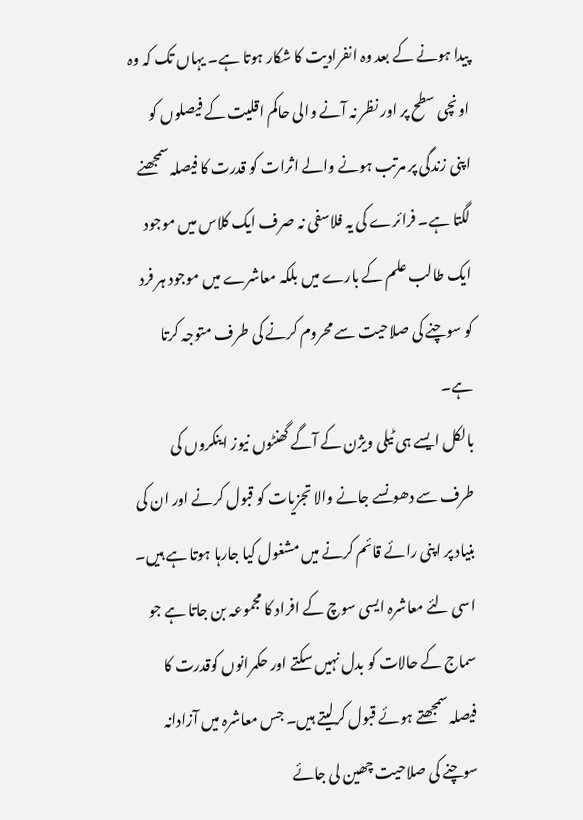پیدا ہونے کے بعد وہ انفرادیت کا شکار ہوتا ہے۔ یہاں تک کہ وہ اونچی سطح پر اور نظر نہ آنے والی حاکم اقلیت کے فیصلوں کو اپنی زندگی پر مرتب ہونے والے اثرات کو قدرت کا فیصلہ سمجھنے لگتا ہے۔ فرائرے کی یہ فلاسفی نہ صرف ایک کلاس میں موجود ایک طالب علم کے بارے میں بلکہ معاشرے میں موجود ہر فرد کو سوچنے کی صلاحیت سے محروم کرنے کی طرف متوجہ کرتا ہے۔
بالکل ایسے ہی ٹیلی ویژن کے آگے گھنٹوں نیوز اینکروں کی طرف سے دھونسے جانے والا تجزیات کو قبول کرنے اور ان کی بنیاد پر اپنی رائے قائم کرنے میں مشغول کیا جارہا ہوتا ہے ہیں۔ اسی لئے معاشرہ ایسی سوچ کے افراد کا مجموعہ بن جاتا ہے جو سماج کے حالات کو بدل نہیں سکتے اور حکمرانوں کوقدرت کا فیصلہ سمجھتے ہوئے قبول کرلیتے ہیں۔ جس معاشرہ میں آزادانہ سوچنے کی صلاحیت چھین لی جائے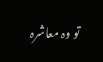تو وہ معاشرہ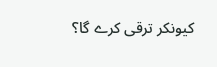کیونکر ترقی کرے گا؟